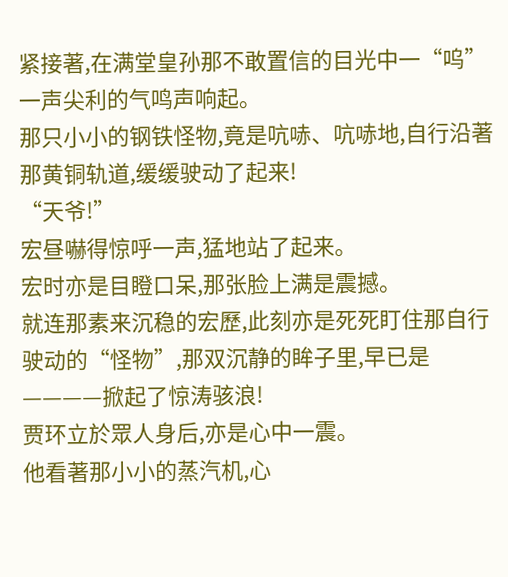紧接著,在满堂皇孙那不敢置信的目光中一“呜”
一声尖利的气鸣声响起。
那只小小的钢铁怪物,竟是吭哧、吭哧地,自行沿著那黄铜轨道,缓缓驶动了起来!
“天爷!”
宏昼嚇得惊呼一声,猛地站了起来。
宏时亦是目瞪口呆,那张脸上满是震撼。
就连那素来沉稳的宏歷,此刻亦是死死盯住那自行驶动的“怪物”,那双沉静的眸子里,早已是————掀起了惊涛骇浪!
贾环立於眾人身后,亦是心中一震。
他看著那小小的蒸汽机,心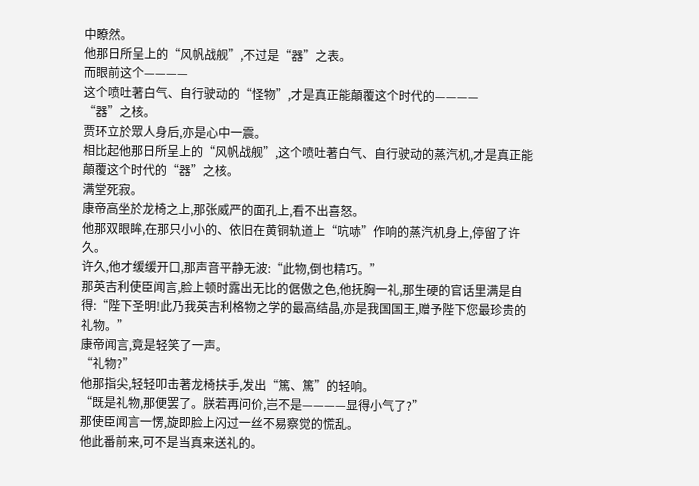中瞭然。
他那日所呈上的“风帆战舰”,不过是“器”之表。
而眼前这个————
这个喷吐著白气、自行驶动的“怪物”,才是真正能顛覆这个时代的————
“器”之核。
贾环立於眾人身后,亦是心中一震。
相比起他那日所呈上的“风帆战舰”,这个喷吐著白气、自行驶动的蒸汽机,才是真正能顛覆这个时代的“器”之核。
满堂死寂。
康帝高坐於龙椅之上,那张威严的面孔上,看不出喜怒。
他那双眼眸,在那只小小的、依旧在黄铜轨道上“吭哧”作响的蒸汽机身上,停留了许久。
许久,他才缓缓开口,那声音平静无波:“此物,倒也精巧。”
那英吉利使臣闻言,脸上顿时露出无比的倨傲之色,他抚胸一礼,那生硬的官话里满是自得:“陛下圣明!此乃我英吉利格物之学的最高结晶,亦是我国国王,赠予陛下您最珍贵的礼物。”
康帝闻言,竟是轻笑了一声。
“礼物?”
他那指尖,轻轻叩击著龙椅扶手,发出“篤、篤”的轻响。
“既是礼物,那便罢了。朕若再问价,岂不是————显得小气了?”
那使臣闻言一愣,旋即脸上闪过一丝不易察觉的慌乱。
他此番前来,可不是当真来送礼的。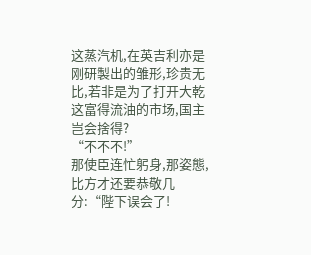这蒸汽机,在英吉利亦是刚研製出的雏形,珍贵无比,若非是为了打开大乾这富得流油的市场,国主岂会捨得?
“不不不!”
那使臣连忙躬身,那姿態,比方才还要恭敬几分:“陛下误会了!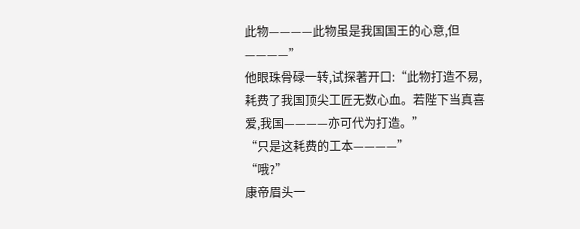此物————此物虽是我国国王的心意,但————”
他眼珠骨碌一转,试探著开口:“此物打造不易,耗费了我国顶尖工匠无数心血。若陛下当真喜爱,我国————亦可代为打造。”
“只是这耗费的工本————”
“哦?”
康帝眉头一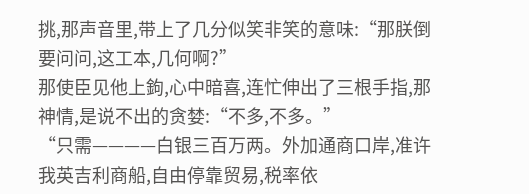挑,那声音里,带上了几分似笑非笑的意味:“那朕倒要问问,这工本,几何啊?”
那使臣见他上鉤,心中暗喜,连忙伸出了三根手指,那神情,是说不出的贪婪:“不多,不多。”
“只需————白银三百万两。外加通商口岸,准许我英吉利商船,自由停靠贸易,税率依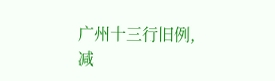广州十三行旧例,减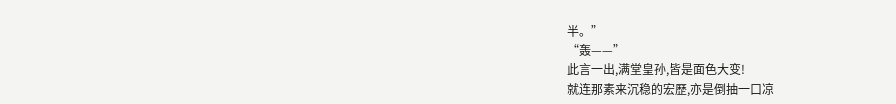半。”
“轰——”
此言一出,满堂皇孙,皆是面色大变!
就连那素来沉稳的宏歷,亦是倒抽一口凉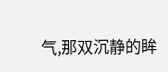气,那双沉静的眸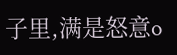子里,满是怒意o